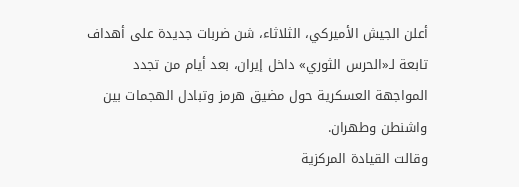أعلن الجيش الأميركي، الثلاثاء، شن ضربات جديدة على أهداف تابعة لـ«الحرس الثوري» داخل إيران، بعد أيام من تجدد المواجهة العسكرية حول مضيق هرمز وتبادل الهجمات بين واشنطن وطهران.
وقالت القيادة المركزية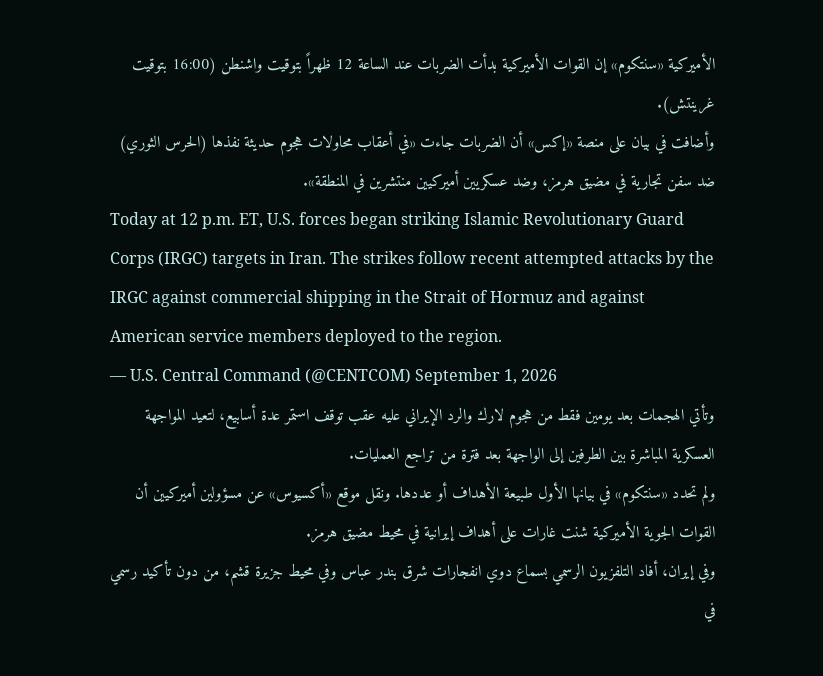الأميركية «سنتكوم» إن القوات الأميركية بدأت الضربات عند الساعة 12 ظهراً بتوقيت واشنطن (16:00 بتوقيت غرينتش).
وأضافت في بيان على منصة «إكس» أن الضربات جاءت «في أعقاب محاولات هجوم حديثة نفذها (الحرس الثوري) ضد سفن تجارية في مضيق هرمز، وضد عسكريين أميركيين منتشرين في المنطقة».
Today at 12 p.m. ET, U.S. forces began striking Islamic Revolutionary Guard Corps (IRGC) targets in Iran. The strikes follow recent attempted attacks by the IRGC against commercial shipping in the Strait of Hormuz and against American service members deployed to the region.
— U.S. Central Command (@CENTCOM) September 1, 2026
وتأتي الهجمات بعد يومين فقط من هجوم لارك والرد الإيراني عليه عقب توقف استمر عدة أسابيع، لتعيد المواجهة العسكرية المباشرة بين الطرفين إلى الواجهة بعد فترة من تراجع العمليات.
ولم تحدد «سنتكوم» في بيانها الأول طبيعة الأهداف أو عددها. ونقل موقع «أكسيوس» عن مسؤولين أميركيين أن القوات الجوية الأميركية شنت غارات على أهداف إيرانية في محيط مضيق هرمز.
وفي إيران، أفاد التلفزيون الرسمي بسماع دوي انفجارات شرق بندر عباس وفي محيط جزيرة قشم، من دون تأكيد رسمي في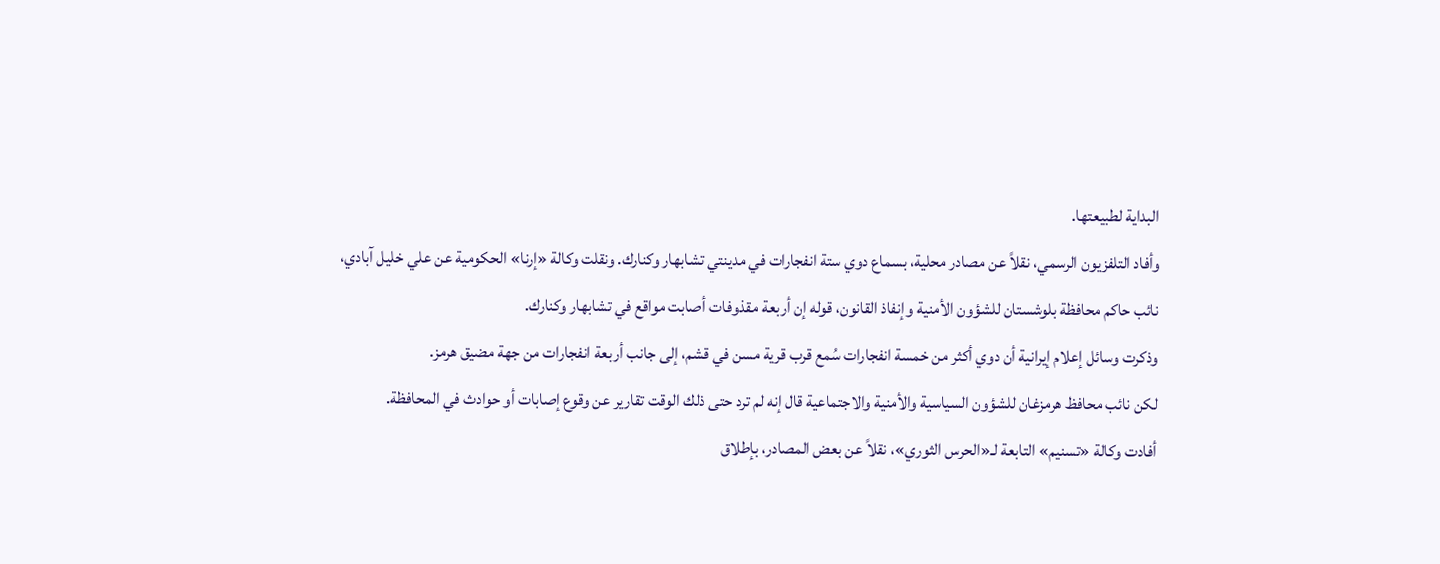البداية لطبيعتها.
وأفاد التلفزيون الرسمي، نقلاً عن مصادر محلية، بسماع دوي ستة انفجارات في مدينتي تشابهار وكنارك. ونقلت وكالة «إرنا» الحكومية عن علي خليل آبادي، نائب حاكم محافظة بلوشستان للشؤون الأمنية وإنفاذ القانون، قوله إن أربعة مقذوفات أصابت مواقع في تشابهار وكنارك.
وذكرت وسائل إعلام إيرانية أن دوي أكثر من خمسة انفجارات سُمع قرب قرية مسن في قشم، إلى جانب أربعة انفجارات من جهة مضيق هرمز.
لكن نائب محافظ هرمزغان للشؤون السياسية والأمنية والاجتماعية قال إنه لم ترد حتى ذلك الوقت تقارير عن وقوع إصابات أو حوادث في المحافظة.
أفادت وكالة «تسنيم» التابعة لـ«الحرس الثوري»، نقلاً عن بعض المصادر، بإطلاق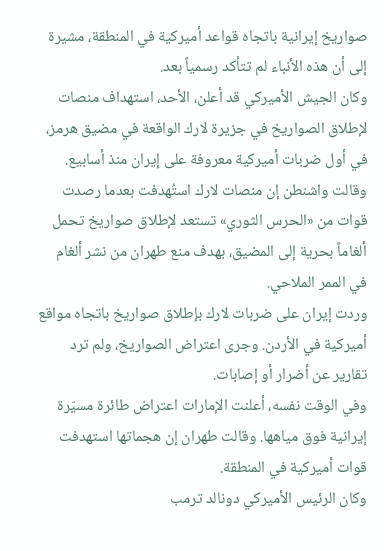صواريخ إيرانية باتجاه قواعد أميركية في المنطقة، مشيرة إلى أن هذه الأنباء لم تتأكد رسمياً بعد.
وكان الجيش الأميركي قد أعلن، الأحد، استهداف منصات لإطلاق الصواريخ في جزيرة لارك الواقعة في مضيق هرمز، في أول ضربات أميركية معروفة على إيران منذ أسابيع.
وقالت واشنطن إن منصات لارك استُهدفت بعدما رصدت قوات من «الحرس الثوري» تستعد لإطلاق صواريخ تحمل ألغاماً بحرية إلى المضيق، بهدف منع طهران من نشر ألغام في الممر الملاحي.
وردت إيران على ضربات لارك بإطلاق صواريخ باتجاه مواقع أميركية في الأردن. وجرى اعتراض الصواريخ، ولم ترد تقارير عن أضرار أو إصابات.
وفي الوقت نفسه، أعلنت الإمارات اعتراض طائرة مسيّرة إيرانية فوق مياهها. وقالت طهران إن هجماتها استهدفت قوات أميركية في المنطقة.
وكان الرئيس الأميركي دونالد ترمب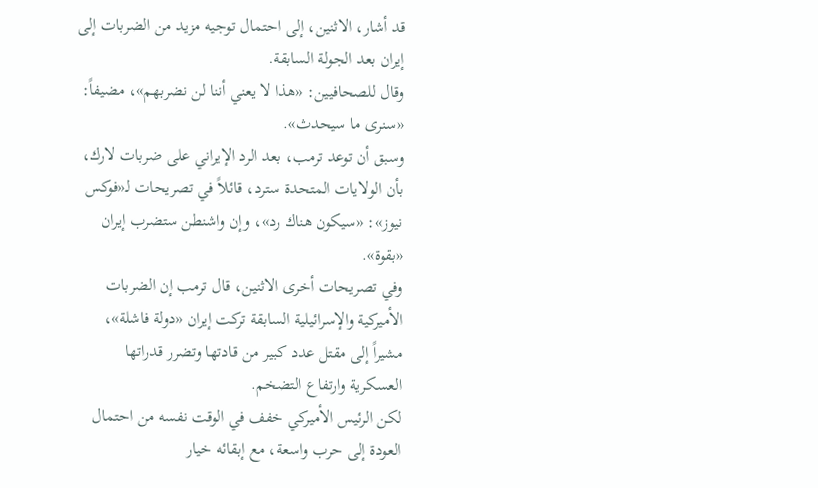قد أشار، الاثنين، إلى احتمال توجيه مزيد من الضربات إلى إيران بعد الجولة السابقة.
وقال للصحافيين: «هذا لا يعني أننا لن نضربهم»، مضيفاً: «سنرى ما سيحدث».
وسبق أن توعد ترمب، بعد الرد الإيراني على ضربات لارك، بأن الولايات المتحدة سترد، قائلاً في تصريحات لـ«فوكس نيوز»: «سيكون هناك رد»، وإن واشنطن ستضرب إيران «بقوة».
وفي تصريحات أخرى الاثنين، قال ترمب إن الضربات الأميركية والإسرائيلية السابقة تركت إيران «دولة فاشلة»، مشيراً إلى مقتل عدد كبير من قادتها وتضرر قدراتها العسكرية وارتفاع التضخم.
لكن الرئيس الأميركي خفف في الوقت نفسه من احتمال العودة إلى حرب واسعة، مع إبقائه خيار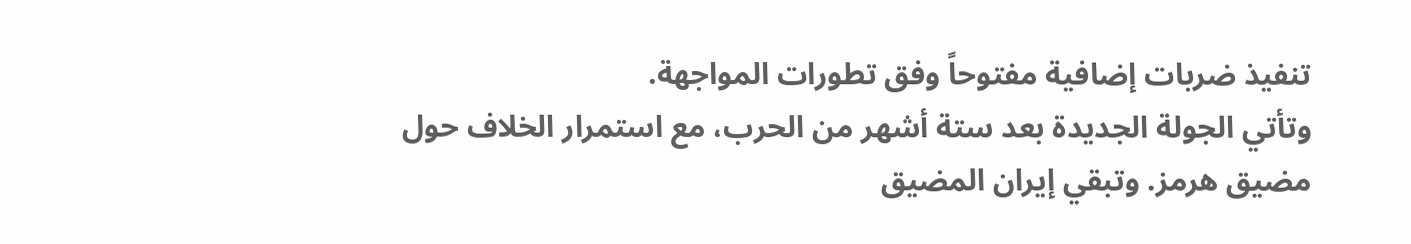تنفيذ ضربات إضافية مفتوحاً وفق تطورات المواجهة.
وتأتي الجولة الجديدة بعد ستة أشهر من الحرب، مع استمرار الخلاف حول مضيق هرمز. وتبقي إيران المضيق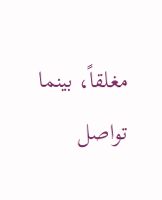مغلقاً، بينما تواصل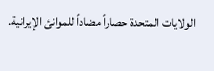الولايات المتحدة حصاراً مضاداً للموانئ الإيرانية.